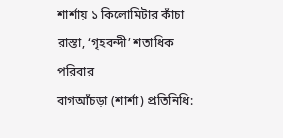শার্শায় ১ কিলোমিটার কাঁচা রাস্তা, ‘গৃহবন্দী’ শতাধিক পরিবার
বাগআঁচড়া (শার্শা) প্রতিনিধি: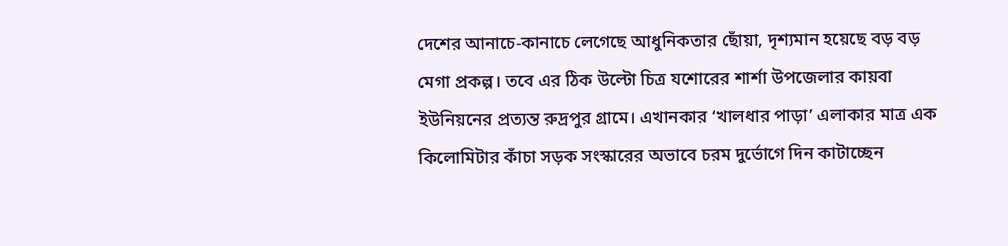দেশের আনাচে-কানাচে লেগেছে আধুনিকতার ছোঁয়া, দৃশ্যমান হয়েছে বড় বড় মেগা প্রকল্প। তবে এর ঠিক উল্টো চিত্র যশোরের শার্শা উপজেলার কায়বা ইউনিয়নের প্রত্যন্ত রুদ্রপুর গ্রামে। এখানকার ‘খালধার পাড়া’ এলাকার মাত্র এক কিলোমিটার কাঁচা সড়ক সংস্কারের অভাবে চরম দুর্ভোগে দিন কাটাচ্ছেন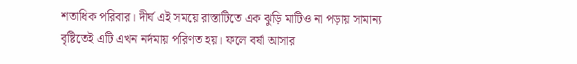শতাধিক পরিবার। দীর্ঘ এই সময়ে রাস্তাটিতে এক ঝুড়ি মাটিও না পড়ায় সামান্য বৃষ্টিতেই এটি এখন নর্দমায় পরিণত হয়। ফলে বর্ষা আসার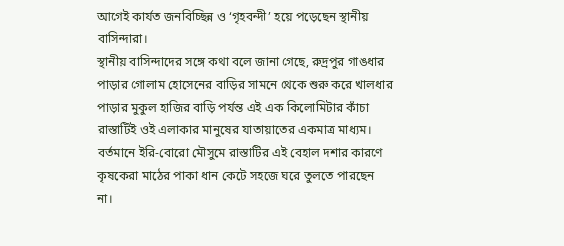আগেই কার্যত জনবিচ্ছিন্ন ও ‘গৃহবন্দী’ হয়ে পড়েছেন স্থানীয় বাসিন্দারা।
স্থানীয় বাসিন্দাদের সঙ্গে কথা বলে জানা গেছে, রুদ্রপুর গাঙধার পাড়ার গোলাম হোসেনের বাড়ির সামনে থেকে শুরু করে খালধার পাড়ার মুকুল হাজির বাড়ি পর্যন্ত এই এক কিলোমিটার কাঁচা রাস্তাটিই ওই এলাকার মানুষের যাতায়াতের একমাত্র মাধ্যম। বর্তমানে ইরি-বোরো মৌসুমে রাস্তাটির এই বেহাল দশার কারণে কৃষকেরা মাঠের পাকা ধান কেটে সহজে ঘরে তুলতে পারছেন না।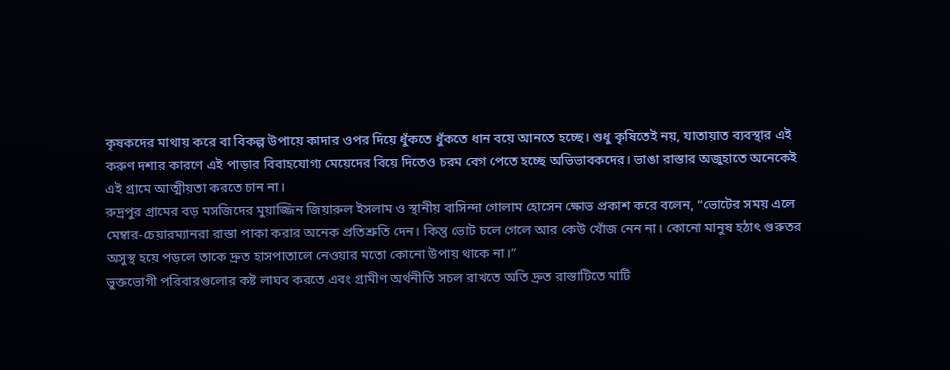কৃষকদের মাথায় করে বা বিকল্প উপায়ে কাদার ওপর দিয়ে ধুঁকতে ধুঁকতে ধান বয়ে আনতে হচ্ছে। শুধু কৃষিতেই নয়, যাতায়াত ব্যবস্থার এই করুণ দশার কারণে এই পাড়ার বিবাহযোগ্য মেয়েদের বিয়ে দিতেও চরম বেগ পেতে হচ্ছে অভিভাবকদের। ভাঙা রাস্তার অজুহাতে অনেকেই এই গ্রামে আত্মীয়তা করতে চান না।
রুদ্রপুর গ্রামের বড় মসজিদের মুয়াজ্জিন জিয়ারুল ইসলাম ও স্থানীয় বাসিন্দা গোলাম হোসেন ক্ষোভ প্রকাশ করে বলেন, “ভোটের সময় এলে মেম্বার-চেয়ারম্যানরা রাস্তা পাকা করার অনেক প্রতিশ্রুতি দেন। কিন্তু ভোট চলে গেলে আর কেউ খোঁজ নেন না। কোনো মানুষ হঠাৎ গুরুতর অসুস্থ হয়ে পড়লে তাকে দ্রুত হাসপাতালে নেওয়ার মতো কোনো উপায় থাকে না।”
ভুক্তভোগী পরিবারগুলোর কষ্ট লাঘব করতে এবং গ্রামীণ অর্থনীতি সচল রাখতে অতি দ্রুত রাস্তাটিতে মাটি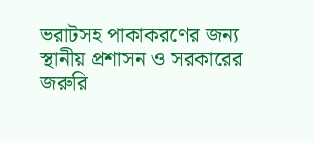ভরাটসহ পাকাকরণের জন্য স্থানীয় প্রশাসন ও সরকারের জরুরি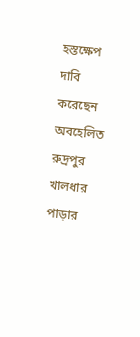হস্তক্ষেপ দাবি করেছেন অবহেলিত রুদ্রপুর খালধার পাড়ার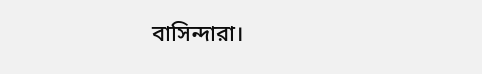বাসিন্দারা।